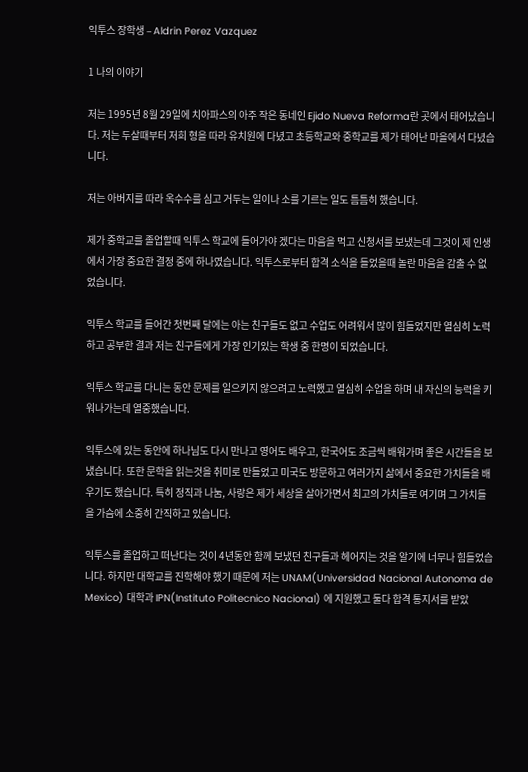익투스 장학생 – Aldrin Perez Vazquez

1 나의 이야기

저는 1995년 8월 29일에 치아파스의 아주 작은 동네인 Ejido Nueva Reforma란 곳에서 태어났습니다. 저는 두살때부터 저희 형을 따라 유치원에 다녔고 초등학교와 중학교를 제가 태어난 마을에서 다녔습니다.

저는 아버지를 따라 옥수수를 심고 거두는 일이나 소를 기르는 일도 틈틈히 했습니다.

제가 중학교를 졸업할때 익투스 학교에 들어가야 겠다는 마음을 먹고 신청서를 보냈는데 그것이 제 인생에서 가장 중요한 결정 중에 하나였습니다. 익투스로부터 합격 소식을 들었을때 놀란 마음을 감출 수 없었습니다.

익투스 학교를 들어간 첫번째 달에는 아는 친구들도 없고 수업도 어려워서 많이 힘들었지만 열심히 노력하고 공부한 결과 저는 친구들에게 가장 인기있는 학생 중 한명이 되었습니다.

익투스 학교를 다니는 동안 문제를 일으키지 않으려고 노력했고 열심히 수업을 하며 내 자신의 능력을 키워나가는데 열중했습니다.

익투스에 있는 동안에 하나님도 다시 만나고 영어도 배우고, 한국어도 조금씩 배워가며 좋은 시간들을 보냈습니다. 또한 문학을 읽는것을 취미로 만들었고 미국도 방문하고 여러가지 삶에서 중요한 가치들을 배우기도 했습니다. 특히 정직과 나눔, 사랑은 제가 세상을 살아가면서 최고의 가치들로 여기며 그 가치들을 가슴에 소중히 간직하고 있습니다.

익투스를 졸업하고 떠난다는 것이 4년동안 함께 보냈던 친구들과 헤어지는 것을 알기에 너무나 힘들었습니다. 하지만 대학교를 진학해야 했기 때문에 저는 UNAM(Universidad Nacional Autonoma de Mexico) 대학과 IPN(Instituto Politecnico Nacional) 에 지원했고 둘다 합격 통지서를 받았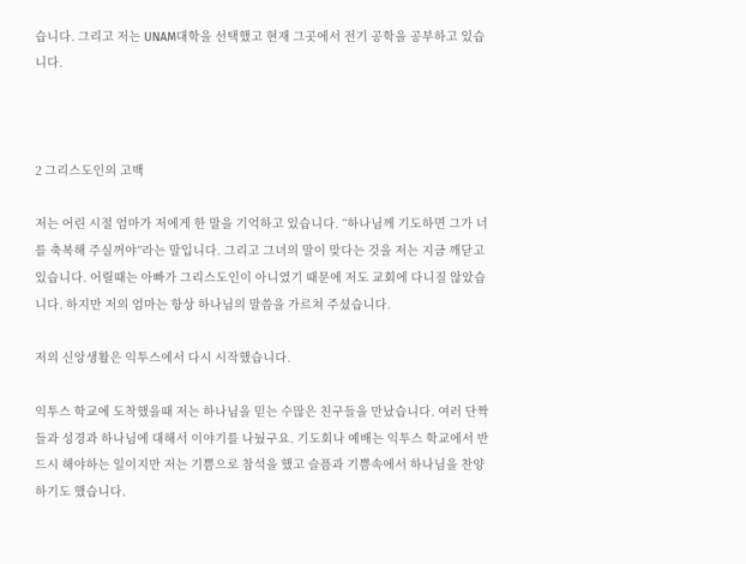습니다. 그리고 저는 UNAM대학을 선택했고 현재 그곳에서 전기 공학을 공부하고 있습니다.



2 그리스도인의 고백

저는 어린 시절 엄마가 저에게 한 말을 기억하고 있습니다. “하나님께 기도하면 그가 너를 축복해 주실꺼야”라는 말입니다. 그리고 그녀의 말이 맞다는 것을 저는 지금 깨닫고 있습니다. 어릴때는 아빠가 그리스도인이 아니였기 때문에 저도 교회에 다니질 않았습니다. 하지만 저의 엄마는 항상 하나님의 말씀을 가르쳐 주셨습니다.

저의 신앙생활은 익투스에서 다시 시작했습니다.

익투스 학교에 도착했을때 저는 하나님을 믿는 수많은 친구들을 만났습니다. 여러 단짝들과 성경과 하나님에 대해서 이야기를 나눴구요. 기도회나 예배는 익투스 학교에서 반드시 해야하는 일이지만 저는 기쁨으로 참석을 했고 슬픔과 기쁨속에서 하나님을 찬양하기도 했습니다.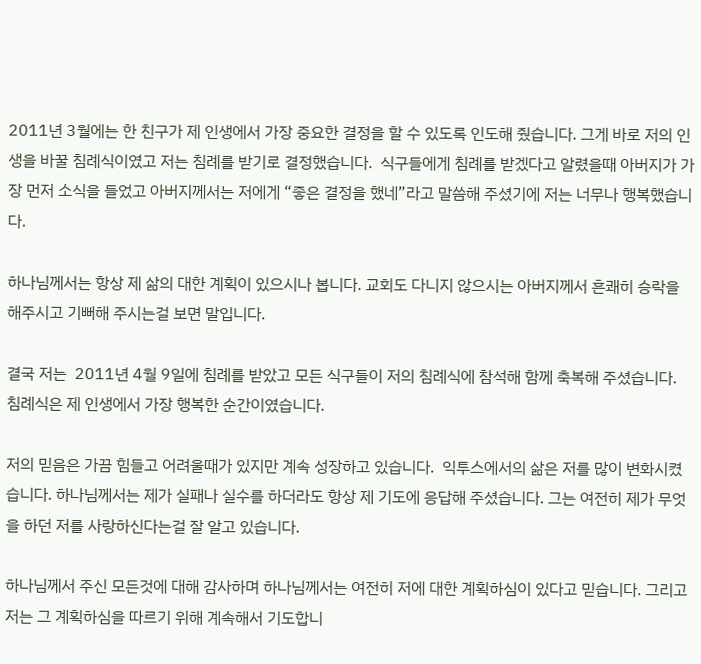2011년 3월에는 한 친구가 제 인생에서 가장 중요한 결정을 할 수 있도록 인도해 줬습니다. 그게 바로 저의 인생을 바꿀 침례식이였고 저는 침례를 받기로 결정했습니다.  식구들에게 침례를 받겠다고 알렸을때 아버지가 가장 먼저 소식을 들었고 아버지께서는 저에게 “좋은 결정을 했네”라고 말씀해 주셨기에 저는 너무나 행복했습니다.

하나님께서는 항상 제 삶의 대한 계획이 있으시나 봅니다. 교회도 다니지 않으시는 아버지께서 흔쾌히 승락을 해주시고 기뻐해 주시는걸 보면 말입니다.

결국 저는  2011년 4월 9일에 침례를 받았고 모든 식구들이 저의 침례식에 참석해 함께 축복해 주셨습니다. 침례식은 제 인생에서 가장 행복한 순간이였습니다.

저의 믿음은 가끔 힘들고 어려울때가 있지만 계속 성장하고 있습니다.  익투스에서의 삶은 저를 많이 변화시켰습니다. 하나님께서는 제가 실패나 실수를 하더라도 항상 제 기도에 응답해 주셨습니다. 그는 여전히 제가 무엇을 하던 저를 사랑하신다는걸 잘 알고 있습니다.

하나님께서 주신 모든것에 대해 감사하며 하나님께서는 여전히 저에 대한 계획하심이 있다고 믿습니다. 그리고 저는 그 계획하심을 따르기 위해 계속해서 기도합니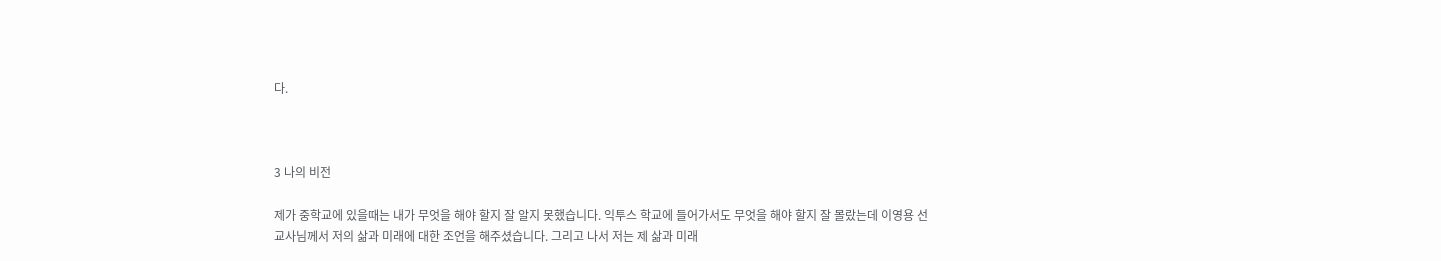다.



3 나의 비전

제가 중학교에 있을때는 내가 무엇을 해야 할지 잘 알지 못했습니다. 익투스 학교에 들어가서도 무엇을 해야 할지 잘 몰랐는데 이영용 선교사님께서 저의 삶과 미래에 대한 조언을 해주셨습니다. 그리고 나서 저는 제 삶과 미래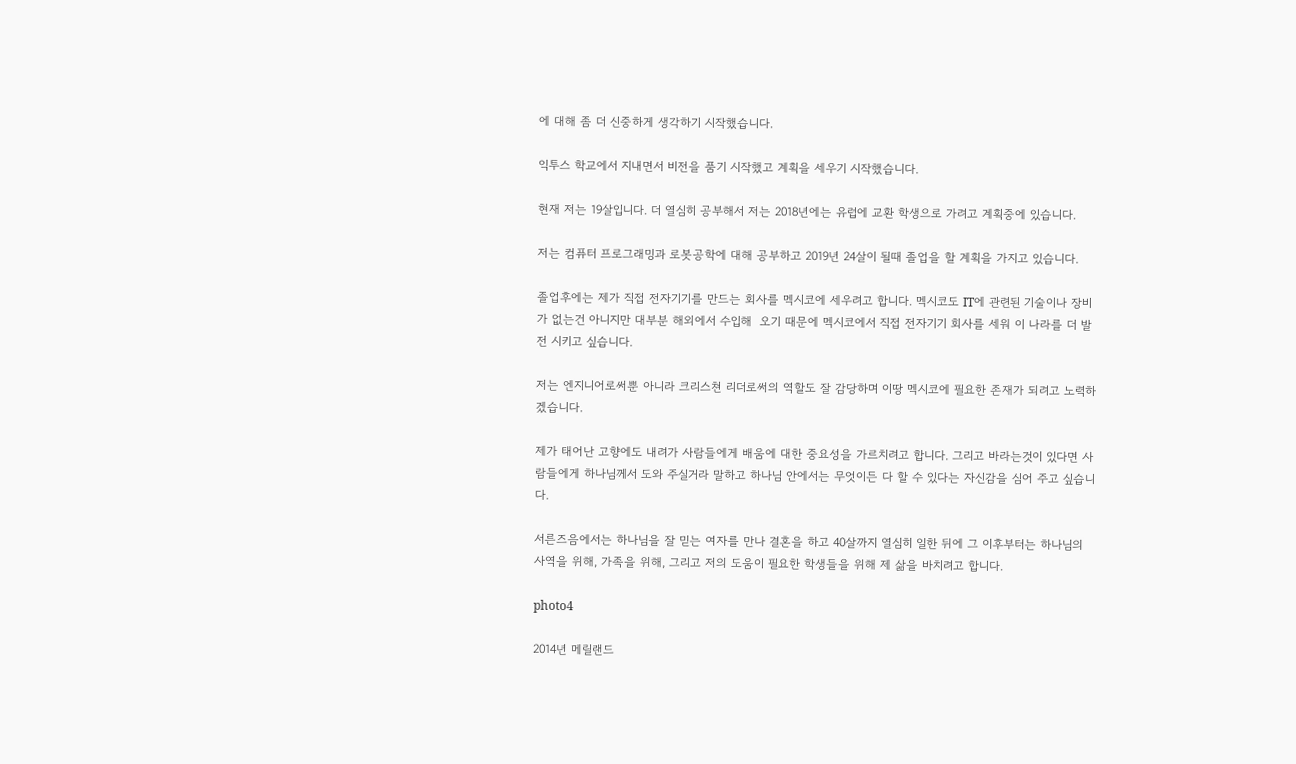에 대해 좀 더 신중하게 생각하기 시작했습니다.

익투스 학교에서 지내면서 비전을 품기 시작했고 계획을 세우기 시작했습니다.

현재 저는 19살입니다. 더 열심히 공부해서 저는 2018년에는 유럽에 교환 학생으로 가려고 계획중에 있습니다.

저는 컴퓨터 프로그래밍과 로봇공학에 대해 공부하고 2019년 24살이 될때 졸업을 할 계획을 가지고 있습니다.

졸업후에는 제가 직접 전자기기를 만드는 회사를 멕시코에 세우려고 합니다. 멕시코도 IT에 관련된 기술이나 장비가 없는건 아니지만 대부분 해외에서 수입해  오기 때문에 멕시코에서 직접 전자기기 회사를 세워 이 나라를 더 발전 시키고 싶습니다.

저는 엔지니어로써뿐 아니라 크리스쳔 리더로써의 역할도 잘 감당하며 이땅 멕시코에 필요한 존재가 되려고 노력하겠습니다.

제가 태어난 고향에도 내려가 사람들에게 배움에 대한 중요성을 가르치려고 합니다. 그리고 바라는것이 있다면 사람들에게 하나님께서 도와 주실거라 말하고 하나님 안에서는 무엇이든 다 할 수 있다는 자신감을 심어 주고 싶습니다.

서른즈음에서는 하나님을 잘 믿는 여자를 만나 결혼을 하고 40살까지 열심히 일한 뒤에 그 이후부터는 하나님의 사역을 위해, 가족을 위해, 그리고 저의 도움이 필요한 학생들을 위해 제 삶을 바치려고 합니다.

photo4

2014년 메릴랜드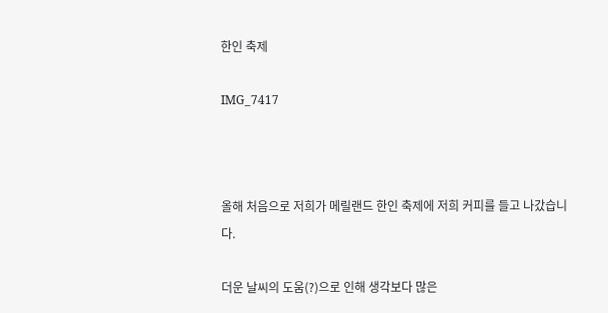한인 축제

IMG_7417



올해 처음으로 저희가 메릴랜드 한인 축제에 저희 커피를 들고 나갔습니다.

더운 날씨의 도움(?)으로 인해 생각보다 많은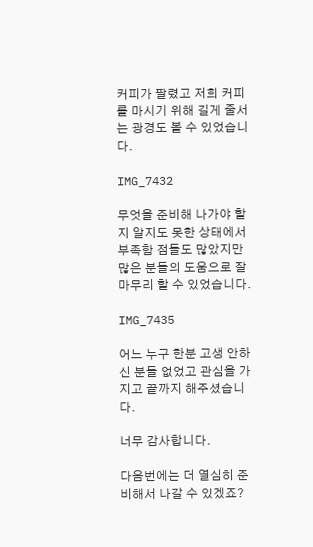커피가 팔렸고 저희 커피를 마시기 위해 길게 줄서는 광경도 볼 수 있었습니다.

IMG_7432

무엇을 준비해 나가야 할지 알지도 못한 상태에서 부족함 점들도 많았지만 많은 분들의 도움으로 잘 마무리 할 수 있었습니다.

IMG_7435

어느 누구 한분 고생 안하신 분들 없었고 관심을 가지고 끝까지 해주셨습니다.

너무 감사합니다.

다음번에는 더 열심히 준비해서 나갈 수 있겠죠?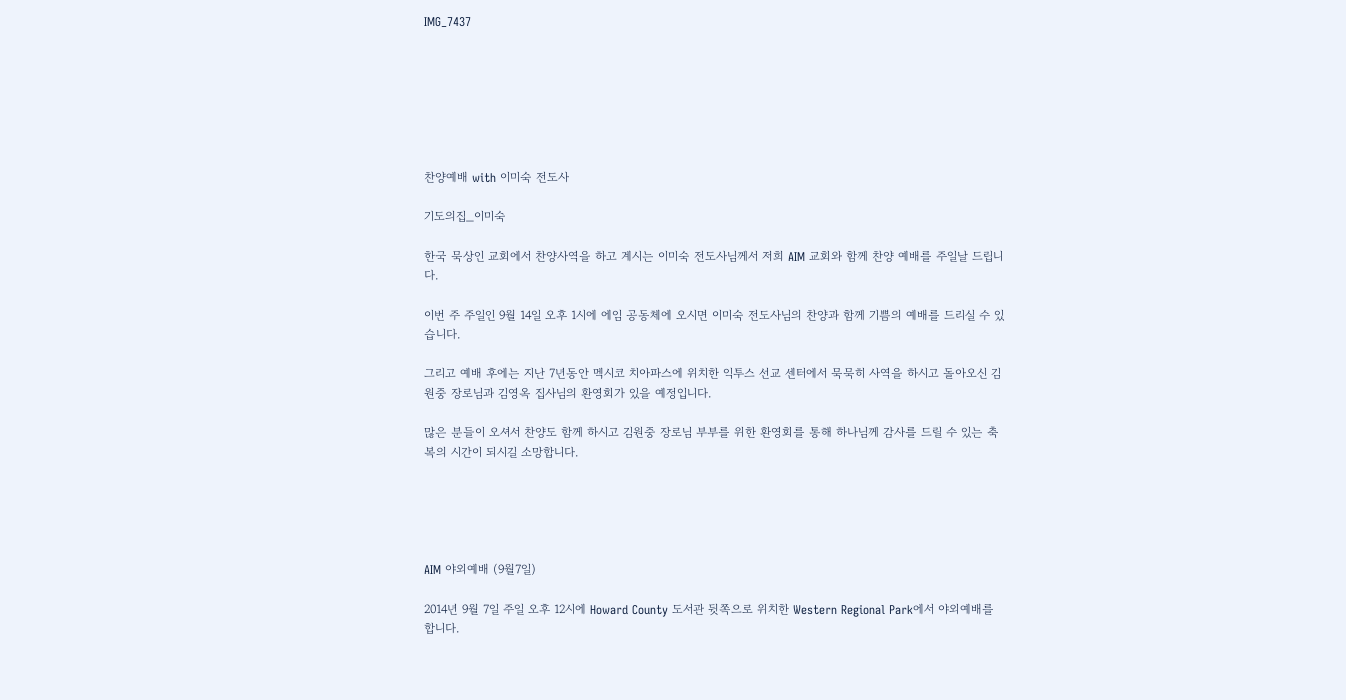IMG_7437







찬양예배 with 이미숙 전도사

기도의집_이미숙

한국 묵상인 교회에서 찬양사역을 하고 계시는 이미숙 전도사님께서 저희 AIM 교회와 함께 찬양 예배를 주일날 드립니다.

이번 주 주일인 9월 14일 오후 1시에 에임 공동체에 오시면 이미숙 전도사님의 찬양과 함께 기쁨의 예배를 드리실 수 있습니다.

그리고 예배 후에는 지난 7년동안 멕시코 치아파스에 위치한 익투스 선교 센터에서 묵묵히 사역을 하시고 돌아오신 김원중 장로님과 김영옥 집사님의 환영회가 있을 예정입니다.

많은 분들이 오셔서 찬양도 함께 하시고 김원중 장로님 부부를 위한 환영회를 통해 하나님께 감사를 드릴 수 있는 축복의 시간이 되시길 소망합니다.





AIM 야외예배 (9월7일)

2014년 9월 7일 주일 오후 12시에 Howard County 도서관 뒷쪽으로 위치한 Western Regional Park에서 야외예배를 합니다.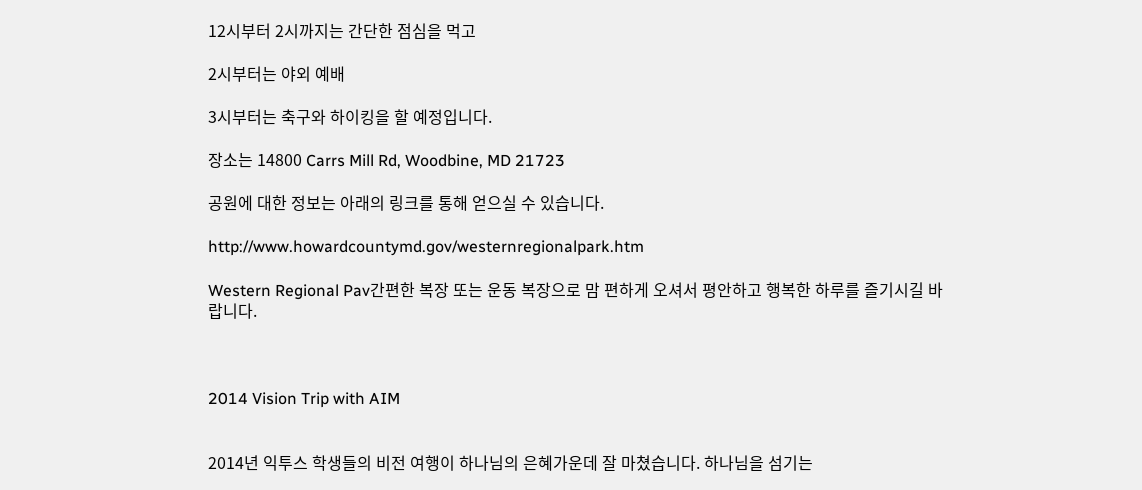12시부터 2시까지는 간단한 점심을 먹고

2시부터는 야외 예배

3시부터는 축구와 하이킹을 할 예정입니다.

장소는 14800 Carrs Mill Rd, Woodbine, MD 21723

공원에 대한 정보는 아래의 링크를 통해 얻으실 수 있습니다.

http://www.howardcountymd.gov/westernregionalpark.htm

Western Regional Pav간편한 복장 또는 운동 복장으로 맘 편하게 오셔서 평안하고 행복한 하루를 즐기시길 바랍니다.



2014 Vision Trip with AIM


2014년 익투스 학생들의 비전 여행이 하나님의 은혜가운데 잘 마쳤습니다. 하나님을 섬기는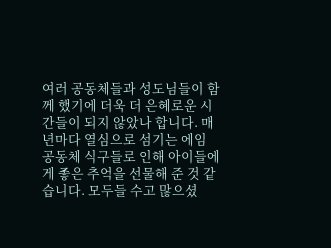여러 공동체들과 성도님들이 함께 했기에 더욱 더 은혜로운 시간들이 되지 않았나 합니다. 매년마다 열심으로 섬기는 에임 공동체 식구들로 인해 아이들에게 좋은 추억을 선물해 준 것 같습니다. 모두들 수고 많으셨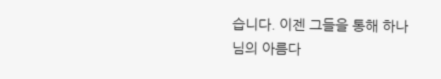습니다. 이젠 그들을 통해 하나님의 아름다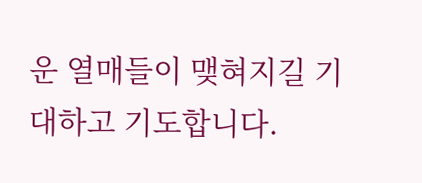운 열매들이 맺혀지길 기대하고 기도합니다.